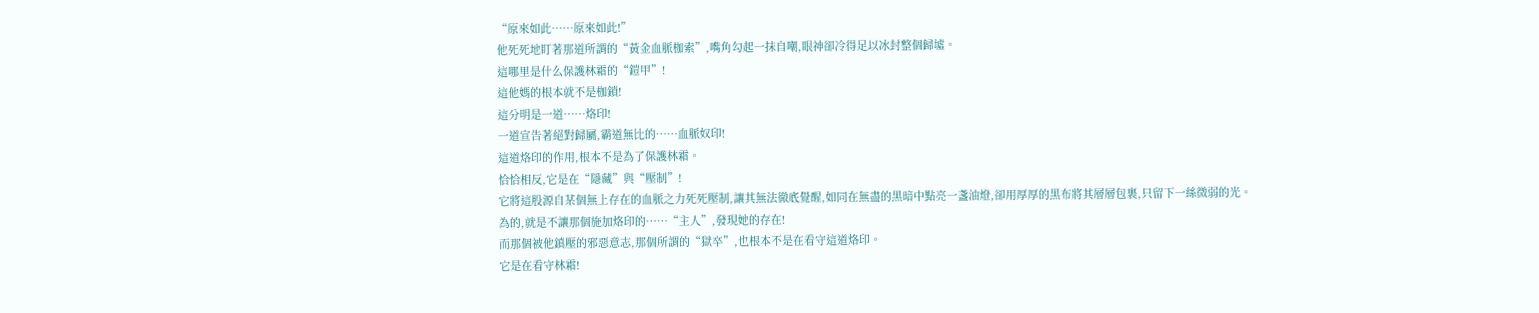“原來如此……原來如此!”
他死死地盯著那道所謂的“黃金血脈枷索”,嘴角勾起一抹自嘲,眼神卻冷得足以冰封整個歸墟。
這哪里是什么保護林霜的“鎧甲”!
這他媽的根本就不是枷鎖!
這分明是一道……烙印!
一道宣告著絕對歸屬,霸道無比的……血脈奴印!
這道烙印的作用,根本不是為了保護林霜。
恰恰相反,它是在“隱藏”與“壓制”!
它將這股源自某個無上存在的血脈之力死死壓制,讓其無法徹底覺醒,如同在無盡的黑暗中點亮一盞油燈,卻用厚厚的黑布將其層層包裹,只留下一絲微弱的光。
為的,就是不讓那個施加烙印的……“主人”,發現她的存在!
而那個被他鎮壓的邪惡意志,那個所謂的“獄卒”,也根本不是在看守這道烙印。
它是在看守林霜!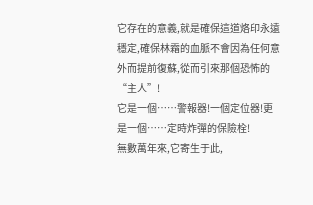它存在的意義,就是確保這道烙印永遠穩定,確保林霜的血脈不會因為任何意外而提前復蘇,從而引來那個恐怖的“主人”!
它是一個……警報器!一個定位器!更是一個……定時炸彈的保險栓!
無數萬年來,它寄生于此,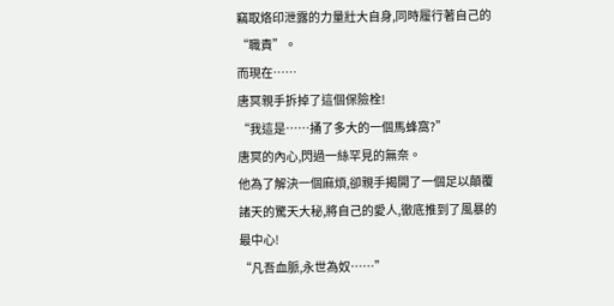竊取烙印泄露的力量壯大自身,同時履行著自己的“職責”。
而現在……
唐冥親手拆掉了這個保險栓!
“我這是……捅了多大的一個馬蜂窩?”
唐冥的內心,閃過一絲罕見的無奈。
他為了解決一個麻煩,卻親手揭開了一個足以顛覆諸天的驚天大秘,將自己的愛人,徹底推到了風暴的最中心!
“凡吾血脈,永世為奴……”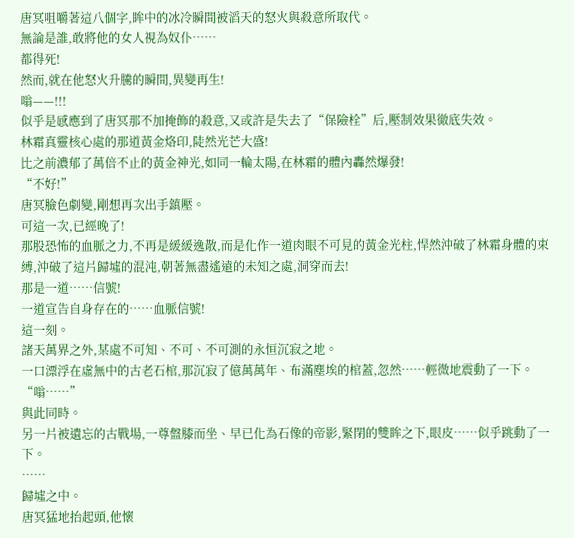唐冥咀嚼著這八個字,眸中的冰冷瞬間被滔天的怒火與殺意所取代。
無論是誰,敢將他的女人視為奴仆……
都得死!
然而,就在他怒火升騰的瞬間,異變再生!
嗡——!!!
似乎是感應到了唐冥那不加掩飾的殺意,又或許是失去了“保險栓”后,壓制效果徹底失效。
林霜真靈核心處的那道黃金烙印,陡然光芒大盛!
比之前濃郁了萬倍不止的黃金神光,如同一輪太陽,在林霜的體內轟然爆發!
“不好!”
唐冥臉色劇變,剛想再次出手鎮壓。
可這一次,已經晚了!
那股恐怖的血脈之力,不再是緩緩逸散,而是化作一道肉眼不可見的黃金光柱,悍然沖破了林霜身體的束縛,沖破了這片歸墟的混沌,朝著無盡遙遠的未知之處,洞穿而去!
那是一道……信號!
一道宣告自身存在的……血脈信號!
這一刻。
諸天萬界之外,某處不可知、不可、不可測的永恒沉寂之地。
一口漂浮在虛無中的古老石棺,那沉寂了億萬萬年、布滿塵埃的棺蓋,忽然……輕微地震動了一下。
“嗡……”
與此同時。
另一片被遺忘的古戰場,一尊盤膝而坐、早已化為石像的帝影,緊閉的雙眸之下,眼皮……似乎跳動了一下。
……
歸墟之中。
唐冥猛地抬起頭,他懷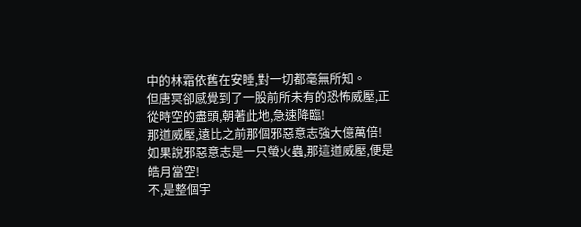中的林霜依舊在安睡,對一切都毫無所知。
但唐冥卻感覺到了一股前所未有的恐怖威壓,正從時空的盡頭,朝著此地,急速降臨!
那道威壓,遠比之前那個邪惡意志強大億萬倍!
如果說邪惡意志是一只螢火蟲,那這道威壓,便是皓月當空!
不,是整個宇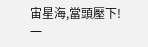宙星海,當頭壓下!
一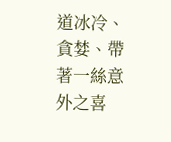道冰冷、貪婪、帶著一絲意外之喜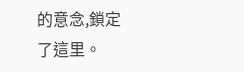的意念,鎖定了這里。